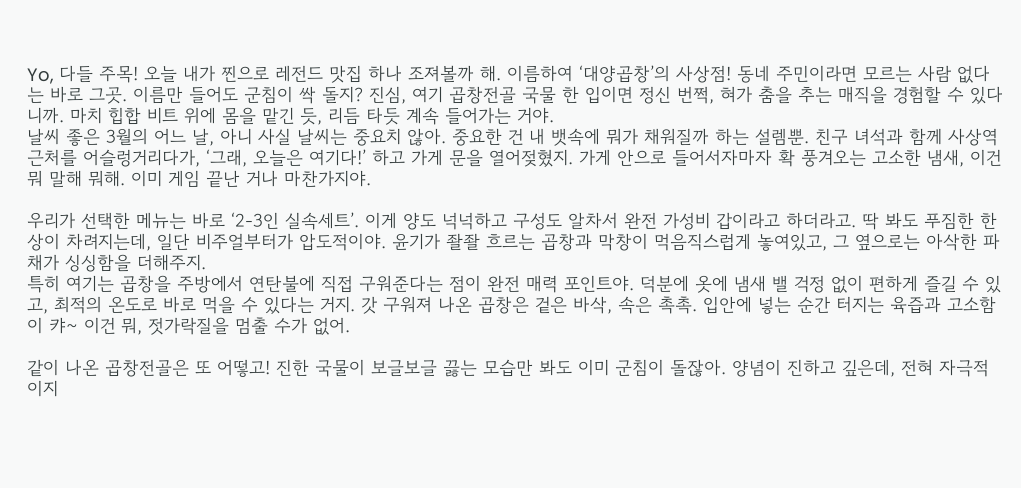Yo, 다들 주목! 오늘 내가 찐으로 레전드 맛집 하나 조져볼까 해. 이름하여 ‘대양곱창’의 사상점! 동네 주민이라면 모르는 사람 없다는 바로 그곳. 이름만 들어도 군침이 싹 돌지? 진심, 여기 곱창전골 국물 한 입이면 정신 번쩍, 혀가 춤을 추는 매직을 경험할 수 있다니까. 마치 힙합 비트 위에 몸을 맡긴 듯, 리듬 타듯 계속 들어가는 거야.
날씨 좋은 3월의 어느 날, 아니 사실 날씨는 중요치 않아. 중요한 건 내 뱃속에 뭐가 채워질까 하는 설렘뿐. 친구 녀석과 함께 사상역 근처를 어슬렁거리다가, ‘그래, 오늘은 여기다!’ 하고 가게 문을 열어젖혔지. 가게 안으로 들어서자마자 확 풍겨오는 고소한 냄새, 이건 뭐 말해 뭐해. 이미 게임 끝난 거나 마찬가지야.

우리가 선택한 메뉴는 바로 ‘2-3인 실속세트’. 이게 양도 넉넉하고 구성도 알차서 완전 가성비 갑이라고 하더라고. 딱 봐도 푸짐한 한 상이 차려지는데, 일단 비주얼부터가 압도적이야. 윤기가 좔좔 흐르는 곱창과 막창이 먹음직스럽게 놓여있고, 그 옆으로는 아삭한 파채가 싱싱함을 더해주지.
특히 여기는 곱창을 주방에서 연탄불에 직접 구워준다는 점이 완전 매력 포인트야. 덕분에 옷에 냄새 밸 걱정 없이 편하게 즐길 수 있고, 최적의 온도로 바로 먹을 수 있다는 거지. 갓 구워져 나온 곱창은 겉은 바삭, 속은 촉촉. 입안에 넣는 순간 터지는 육즙과 고소함이 캬~ 이건 뭐, 젓가락질을 멈출 수가 없어.

같이 나온 곱창전골은 또 어떻고! 진한 국물이 보글보글 끓는 모습만 봐도 이미 군침이 돌잖아. 양념이 진하고 깊은데, 전혀 자극적이지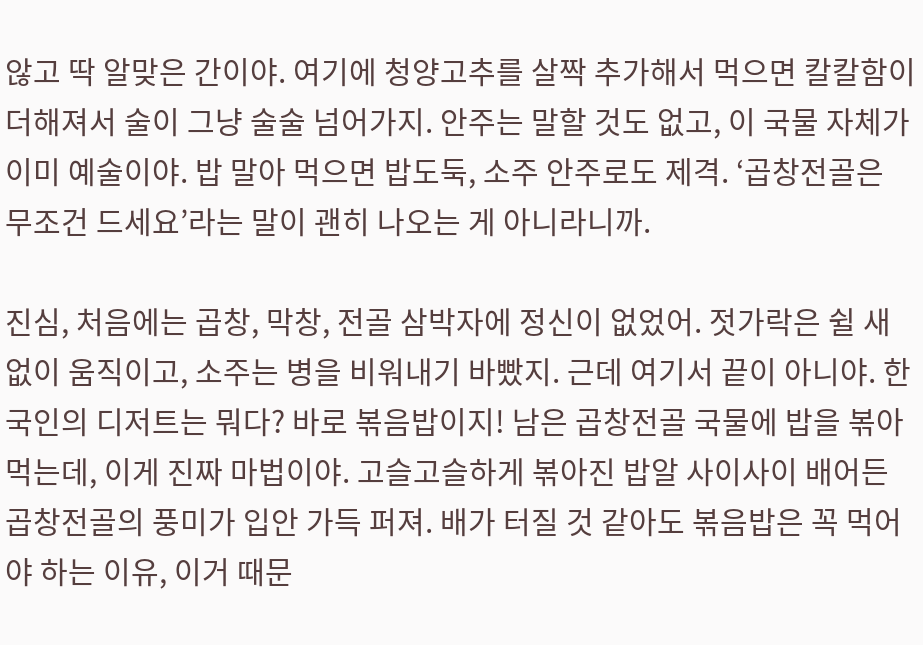않고 딱 알맞은 간이야. 여기에 청양고추를 살짝 추가해서 먹으면 칼칼함이 더해져서 술이 그냥 술술 넘어가지. 안주는 말할 것도 없고, 이 국물 자체가 이미 예술이야. 밥 말아 먹으면 밥도둑, 소주 안주로도 제격. ‘곱창전골은 무조건 드세요’라는 말이 괜히 나오는 게 아니라니까.

진심, 처음에는 곱창, 막창, 전골 삼박자에 정신이 없었어. 젓가락은 쉴 새 없이 움직이고, 소주는 병을 비워내기 바빴지. 근데 여기서 끝이 아니야. 한국인의 디저트는 뭐다? 바로 볶음밥이지! 남은 곱창전골 국물에 밥을 볶아 먹는데, 이게 진짜 마법이야. 고슬고슬하게 볶아진 밥알 사이사이 배어든 곱창전골의 풍미가 입안 가득 퍼져. 배가 터질 것 같아도 볶음밥은 꼭 먹어야 하는 이유, 이거 때문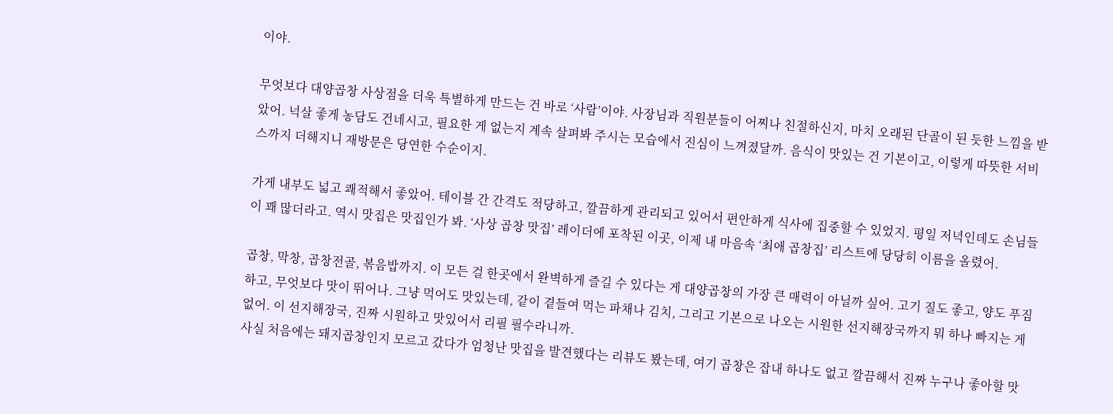이야.

무엇보다 대양곱창 사상점을 더욱 특별하게 만드는 건 바로 ‘사람’이야. 사장님과 직원분들이 어찌나 친절하신지, 마치 오래된 단골이 된 듯한 느낌을 받았어. 넉살 좋게 농담도 건네시고, 필요한 게 없는지 계속 살펴봐 주시는 모습에서 진심이 느껴졌달까. 음식이 맛있는 건 기본이고, 이렇게 따뜻한 서비스까지 더해지니 재방문은 당연한 수순이지.

가게 내부도 넓고 쾌적해서 좋았어. 테이블 간 간격도 적당하고, 깔끔하게 관리되고 있어서 편안하게 식사에 집중할 수 있었지. 평일 저녁인데도 손님들이 꽤 많더라고. 역시 맛집은 맛집인가 봐. ‘사상 곱창 맛집’ 레이더에 포착된 이곳, 이제 내 마음속 ‘최애 곱창집’ 리스트에 당당히 이름을 올렸어.

곱창, 막창, 곱창전골, 볶음밥까지. 이 모든 걸 한곳에서 완벽하게 즐길 수 있다는 게 대양곱창의 가장 큰 매력이 아닐까 싶어. 고기 질도 좋고, 양도 푸짐하고, 무엇보다 맛이 뛰어나. 그냥 먹어도 맛있는데, 같이 곁들여 먹는 파채나 김치, 그리고 기본으로 나오는 시원한 선지해장국까지 뭐 하나 빠지는 게 없어. 이 선지해장국, 진짜 시원하고 맛있어서 리필 필수라니까.
사실 처음에는 돼지곱창인지 모르고 갔다가 엄청난 맛집을 발견했다는 리뷰도 봤는데, 여기 곱창은 잡내 하나도 없고 깔끔해서 진짜 누구나 좋아할 맛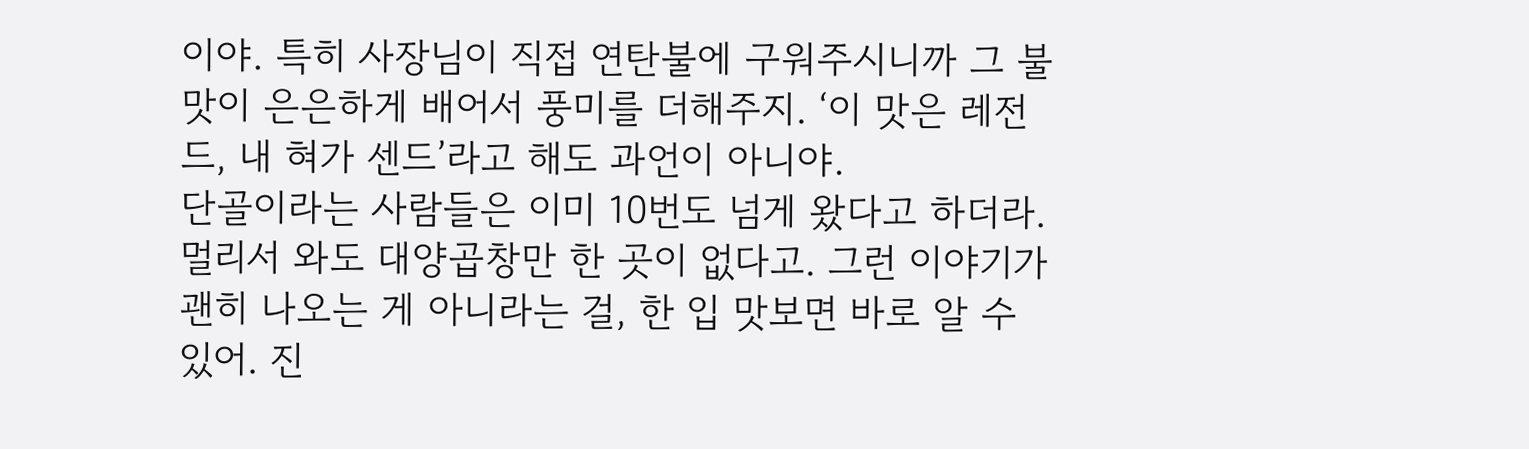이야. 특히 사장님이 직접 연탄불에 구워주시니까 그 불맛이 은은하게 배어서 풍미를 더해주지. ‘이 맛은 레전드, 내 혀가 센드’라고 해도 과언이 아니야.
단골이라는 사람들은 이미 10번도 넘게 왔다고 하더라. 멀리서 와도 대양곱창만 한 곳이 없다고. 그런 이야기가 괜히 나오는 게 아니라는 걸, 한 입 맛보면 바로 알 수 있어. 진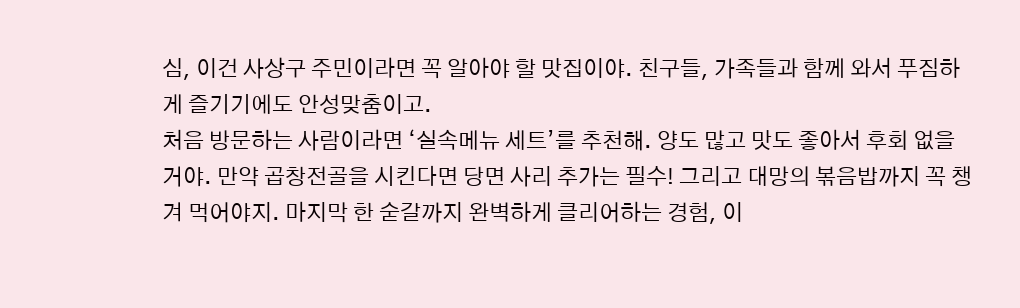심, 이건 사상구 주민이라면 꼭 알아야 할 맛집이야. 친구들, 가족들과 함께 와서 푸짐하게 즐기기에도 안성맞춤이고.
처음 방문하는 사람이라면 ‘실속메뉴 세트’를 추천해. 양도 많고 맛도 좋아서 후회 없을 거야. 만약 곱창전골을 시킨다면 당면 사리 추가는 필수! 그리고 대망의 볶음밥까지 꼭 챙겨 먹어야지. 마지막 한 숟갈까지 완벽하게 클리어하는 경험, 이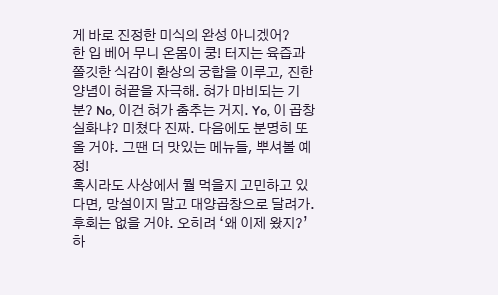게 바로 진정한 미식의 완성 아니겠어?
한 입 베어 무니 온몸이 쿵! 터지는 육즙과 쫄깃한 식감이 환상의 궁합을 이루고, 진한 양념이 혀끝을 자극해. 혀가 마비되는 기분? No, 이건 혀가 춤추는 거지. Yo, 이 곱창 실화냐? 미쳤다 진짜. 다음에도 분명히 또 올 거야. 그땐 더 맛있는 메뉴들, 뿌셔볼 예정!
혹시라도 사상에서 뭘 먹을지 고민하고 있다면, 망설이지 말고 대양곱창으로 달려가. 후회는 없을 거야. 오히려 ‘왜 이제 왔지?’ 하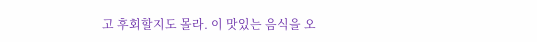고 후회할지도 몰라. 이 맛있는 음식을 오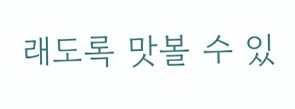래도록 맛볼 수 있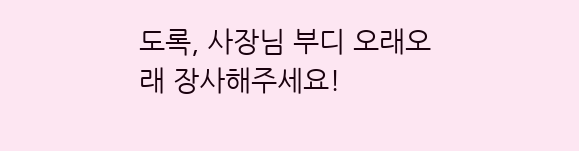도록, 사장님 부디 오래오래 장사해주세요!